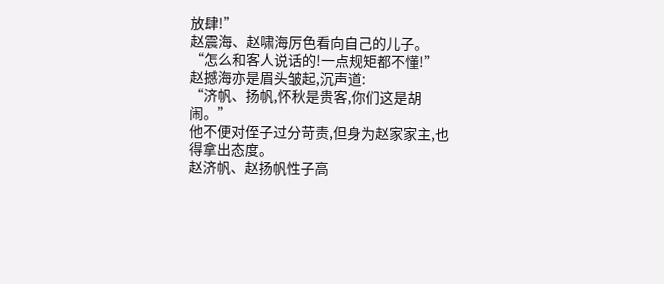放肆!”
赵震海、赵啸海厉色看向自己的儿子。
“怎么和客人说话的!一点规矩都不懂!”
赵撼海亦是眉头皱起,沉声道:
“济帆、扬帆,怀秋是贵客,你们这是胡闹。”
他不便对侄子过分苛责,但身为赵家家主,也得拿出态度。
赵济帆、赵扬帆性子高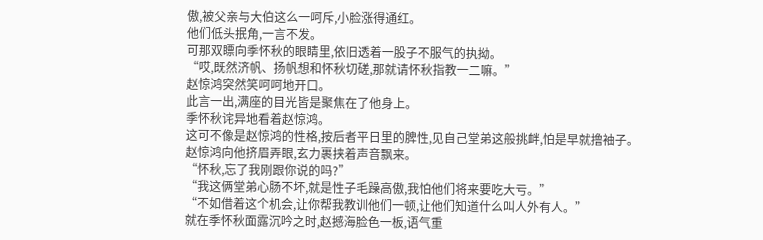傲,被父亲与大伯这么一呵斥,小脸涨得通红。
他们低头抿角,一言不发。
可那双瞟向季怀秋的眼睛里,依旧透着一股子不服气的执拗。
“哎,既然济帆、扬帆想和怀秋切磋,那就请怀秋指教一二嘛。”
赵惊鸿突然笑呵呵地开口。
此言一出,满座的目光皆是聚焦在了他身上。
季怀秋诧异地看着赵惊鸿。
这可不像是赵惊鸿的性格,按后者平日里的脾性,见自己堂弟这般挑衅,怕是早就撸袖子。
赵惊鸿向他挤眉弄眼,玄力裹挟着声音飘来。
“怀秋,忘了我刚跟你说的吗?”
“我这俩堂弟心肠不坏,就是性子毛躁高傲,我怕他们将来要吃大亏。”
“不如借着这个机会,让你帮我教训他们一顿,让他们知道什么叫人外有人。”
就在季怀秋面露沉吟之时,赵撼海脸色一板,语气重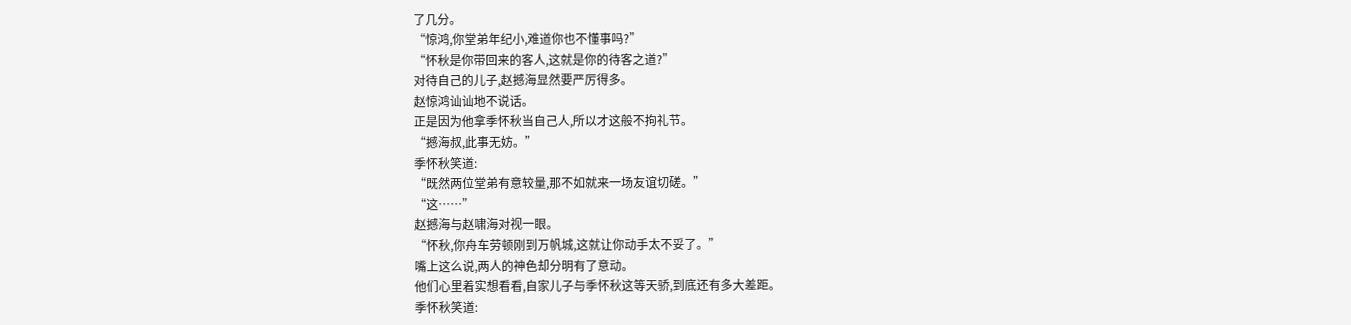了几分。
“惊鸿,你堂弟年纪小,难道你也不懂事吗?”
“怀秋是你带回来的客人,这就是你的待客之道?”
对待自己的儿子,赵撼海显然要严厉得多。
赵惊鸿讪讪地不说话。
正是因为他拿季怀秋当自己人,所以才这般不拘礼节。
“撼海叔,此事无妨。”
季怀秋笑道:
“既然两位堂弟有意较量,那不如就来一场友谊切磋。”
“这……”
赵撼海与赵啸海对视一眼。
“怀秋,你舟车劳顿刚到万帆城,这就让你动手太不妥了。”
嘴上这么说,两人的神色却分明有了意动。
他们心里着实想看看,自家儿子与季怀秋这等天骄,到底还有多大差距。
季怀秋笑道: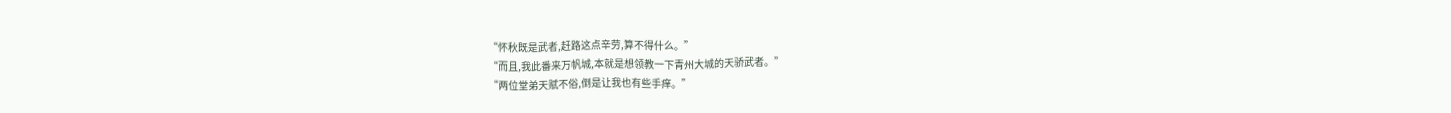“怀秋既是武者,赶路这点辛劳,算不得什么。”
“而且,我此番来万帆城,本就是想领教一下青州大城的天骄武者。”
“两位堂弟天赋不俗,倒是让我也有些手痒。”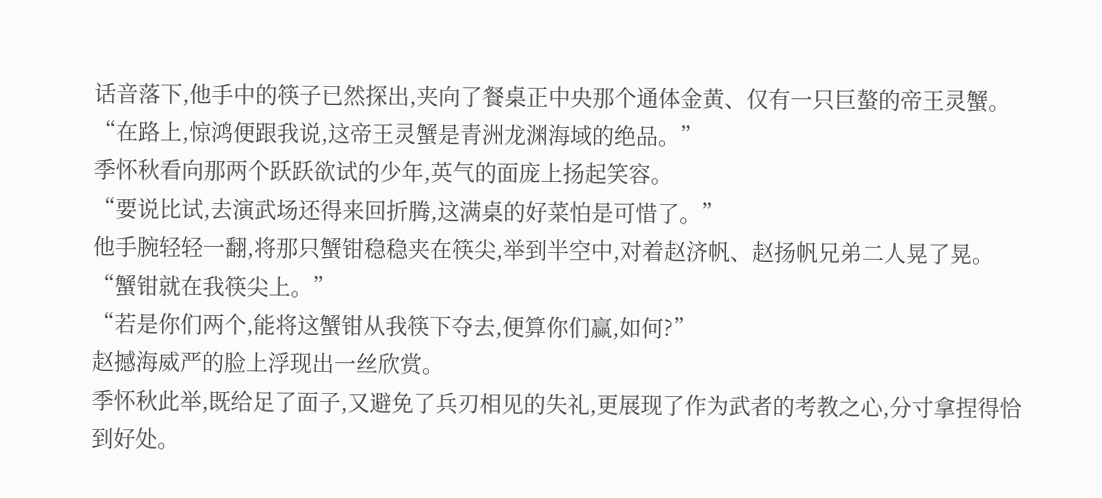话音落下,他手中的筷子已然探出,夹向了餐桌正中央那个通体金黄、仅有一只巨螯的帝王灵蟹。
“在路上,惊鸿便跟我说,这帝王灵蟹是青洲龙渊海域的绝品。”
季怀秋看向那两个跃跃欲试的少年,英气的面庞上扬起笑容。
“要说比试,去演武场还得来回折腾,这满桌的好菜怕是可惜了。”
他手腕轻轻一翻,将那只蟹钳稳稳夹在筷尖,举到半空中,对着赵济帆、赵扬帆兄弟二人晃了晃。
“蟹钳就在我筷尖上。”
“若是你们两个,能将这蟹钳从我筷下夺去,便算你们赢,如何?”
赵撼海威严的脸上浮现出一丝欣赏。
季怀秋此举,既给足了面子,又避免了兵刃相见的失礼,更展现了作为武者的考教之心,分寸拿捏得恰到好处。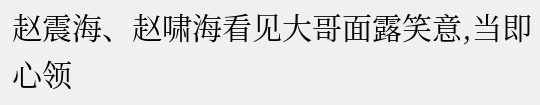赵震海、赵啸海看见大哥面露笑意,当即心领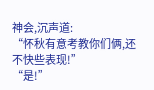神会,沉声道:
“怀秋有意考教你们俩,还不快些表现!”
“是!”